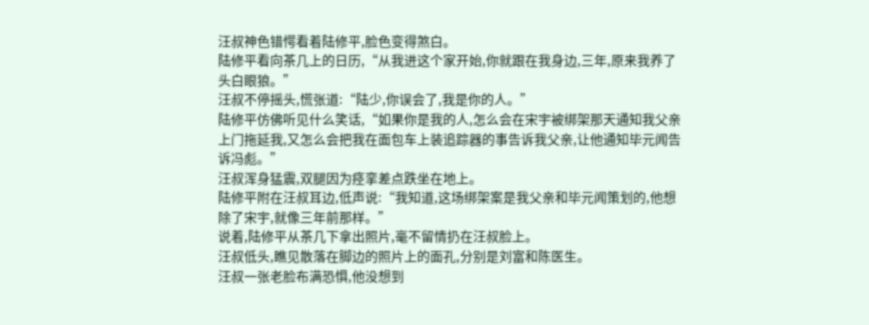汪叔神色错愕看着陆修平,脸色变得煞白。
陆修平看向茶几上的日历,“从我进这个家开始,你就跟在我身边,三年,原来我养了头白眼狼。”
汪叔不停摇头,慌张道:“陆少,你误会了,我是你的人。”
陆修平仿佛听见什么笑话,“如果你是我的人,怎么会在宋宇被绑架那天通知我父亲上门拖延我,又怎么会把我在面包车上装追踪器的事告诉我父亲,让他通知毕元闻告诉冯彪。”
汪叔浑身猛震,双腿因为痉挛差点跌坐在地上。
陆修平附在汪叔耳边,低声说:“我知道,这场绑架案是我父亲和毕元闻策划的,他想除了宋宇,就像三年前那样。”
说着,陆修平从茶几下拿出照片,毫不留情扔在汪叔脸上。
汪叔低头,瞧见散落在脚边的照片上的面孔,分别是刘富和陈医生。
汪叔一张老脸布满恐惧,他没想到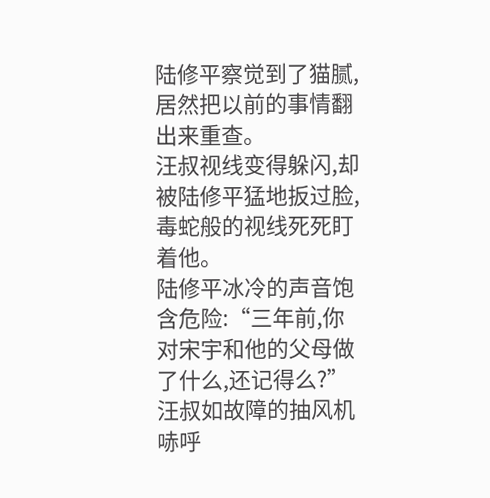陆修平察觉到了猫腻,居然把以前的事情翻出来重查。
汪叔视线变得躲闪,却被陆修平猛地扳过脸,毒蛇般的视线死死盯着他。
陆修平冰冷的声音饱含危险:“三年前,你对宋宇和他的父母做了什么,还记得么?”
汪叔如故障的抽风机哧呼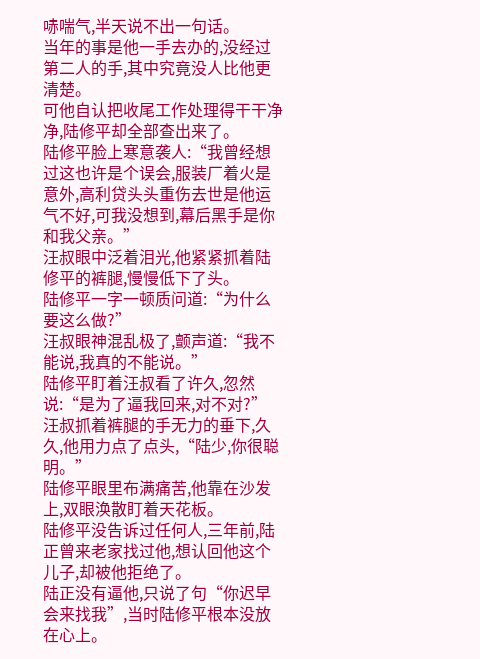哧喘气,半天说不出一句话。
当年的事是他一手去办的,没经过第二人的手,其中究竟没人比他更清楚。
可他自认把收尾工作处理得干干净净,陆修平却全部查出来了。
陆修平脸上寒意袭人:“我曾经想过这也许是个误会,服装厂着火是意外,高利贷头头重伤去世是他运气不好,可我没想到,幕后黑手是你和我父亲。”
汪叔眼中泛着泪光,他紧紧抓着陆修平的裤腿,慢慢低下了头。
陆修平一字一顿质问道:“为什么要这么做?”
汪叔眼神混乱极了,颤声道:“我不能说,我真的不能说。”
陆修平盯着汪叔看了许久,忽然说:“是为了逼我回来,对不对?”
汪叔抓着裤腿的手无力的垂下,久久,他用力点了点头,“陆少,你很聪明。”
陆修平眼里布满痛苦,他靠在沙发上,双眼涣散盯着天花板。
陆修平没告诉过任何人,三年前,陆正曾来老家找过他,想认回他这个儿子,却被他拒绝了。
陆正没有逼他,只说了句“你迟早会来找我”,当时陆修平根本没放在心上。